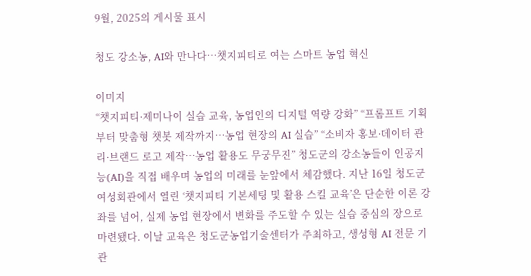9월, 2025의 게시물 표시

청도 강소농, AI와 만나다…챗지피티로 여는 스마트 농업 혁신

이미지
“챗지피티·제미나이 실습 교육, 농업인의 디지털 역량 강화” “프롬프트 기획부터 맞춤형 챗봇 제작까지…농업 현장의 AI 실습” “소비자 홍보·데이터 관리·브랜드 로고 제작…농업 활용도 무궁무진” 청도군의 강소농들이 인공지능(AI)을 직접 배우며 농업의 미래를 눈앞에서 체감했다. 지난 16일 청도군 여성회관에서 열린 ‘챗지피티 기본세팅 및 활용 스킬 교육’은 단순한 이론 강좌를 넘어, 실제 농업 현장에서 변화를 주도할 수 있는 실습 중심의 장으로 마련됐다. 이날 교육은 청도군농업기술센터가 주최하고, 생성형 AI 전문 기관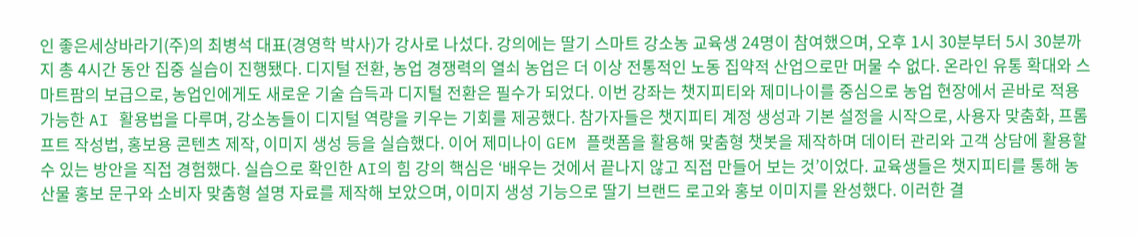인 좋은세상바라기(주)의 최병석 대표(경영학 박사)가 강사로 나섰다. 강의에는 딸기 스마트 강소농 교육생 24명이 참여했으며, 오후 1시 30분부터 5시 30분까지 총 4시간 동안 집중 실습이 진행됐다. 디지털 전환, 농업 경쟁력의 열쇠 농업은 더 이상 전통적인 노동 집약적 산업으로만 머물 수 없다. 온라인 유통 확대와 스마트팜의 보급으로, 농업인에게도 새로운 기술 습득과 디지털 전환은 필수가 되었다. 이번 강좌는 챗지피티와 제미나이를 중심으로 농업 현장에서 곧바로 적용 가능한 AI 활용법을 다루며, 강소농들이 디지털 역량을 키우는 기회를 제공했다. 참가자들은 챗지피티 계정 생성과 기본 설정을 시작으로, 사용자 맞춤화, 프롬프트 작성법, 홍보용 콘텐츠 제작, 이미지 생성 등을 실습했다. 이어 제미나이 GEM 플랫폼을 활용해 맞춤형 챗봇을 제작하며 데이터 관리와 고객 상담에 활용할 수 있는 방안을 직접 경험했다. 실습으로 확인한 AI의 힘 강의 핵심은 ‘배우는 것에서 끝나지 않고 직접 만들어 보는 것’이었다. 교육생들은 챗지피티를 통해 농산물 홍보 문구와 소비자 맞춤형 설명 자료를 제작해 보았으며, 이미지 생성 기능으로 딸기 브랜드 로고와 홍보 이미지를 완성했다. 이러한 결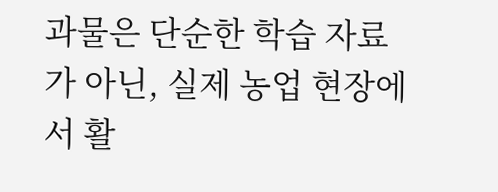과물은 단순한 학습 자료가 아닌, 실제 농업 현장에서 활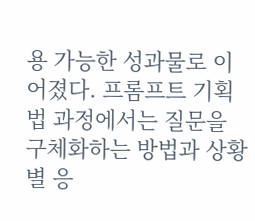용 가능한 성과물로 이어졌다. 프롬프트 기획법 과정에서는 질문을 구체화하는 방법과 상황별 응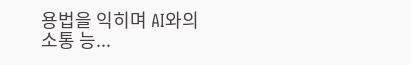용법을 익히며 AI와의 소통 능...